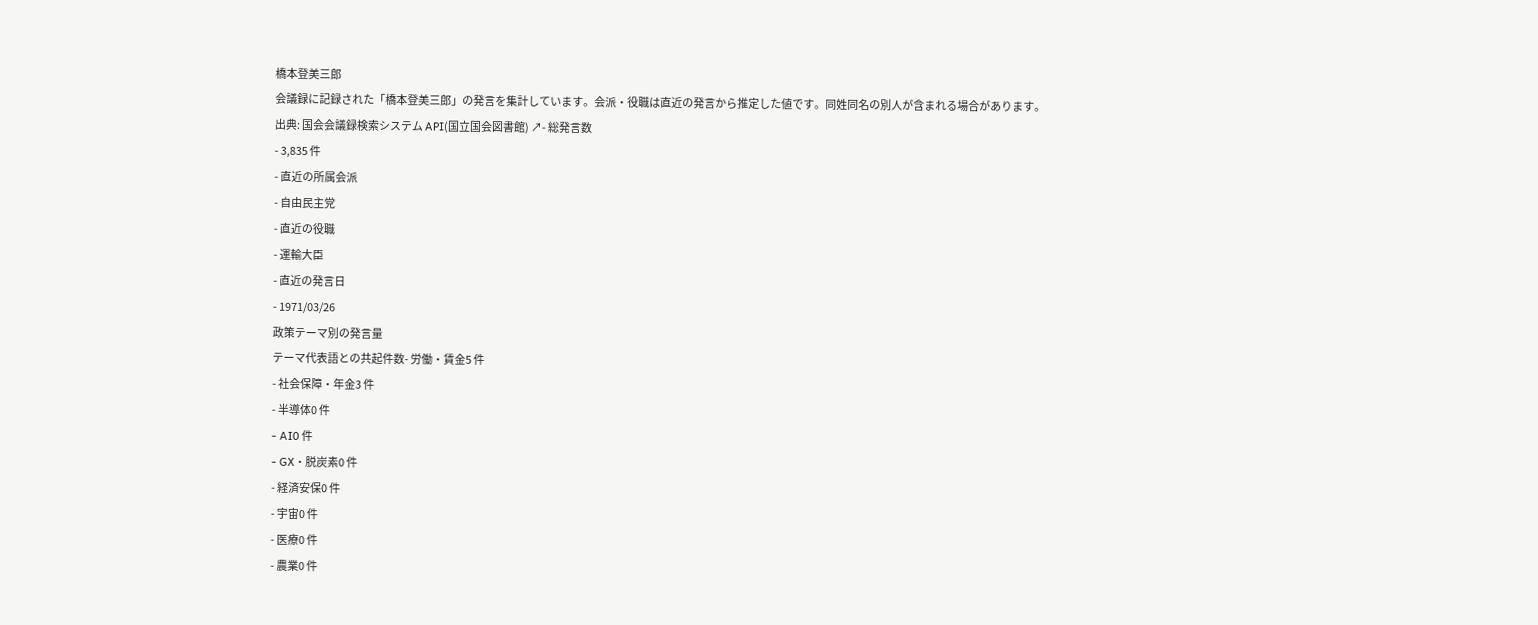橋本登美三郎
会議録に記録された「橋本登美三郎」の発言を集計しています。会派・役職は直近の発言から推定した値です。同姓同名の別人が含まれる場合があります。
出典: 国会会議録検索システム API(国立国会図書館) ↗- 総発言数
- 3,835 件
- 直近の所属会派
- 自由民主党
- 直近の役職
- 運輸大臣
- 直近の発言日
- 1971/03/26
政策テーマ別の発言量
テーマ代表語との共起件数- 労働・賃金5 件
- 社会保障・年金3 件
- 半導体0 件
- AI0 件
- GX・脱炭素0 件
- 経済安保0 件
- 宇宙0 件
- 医療0 件
- 農業0 件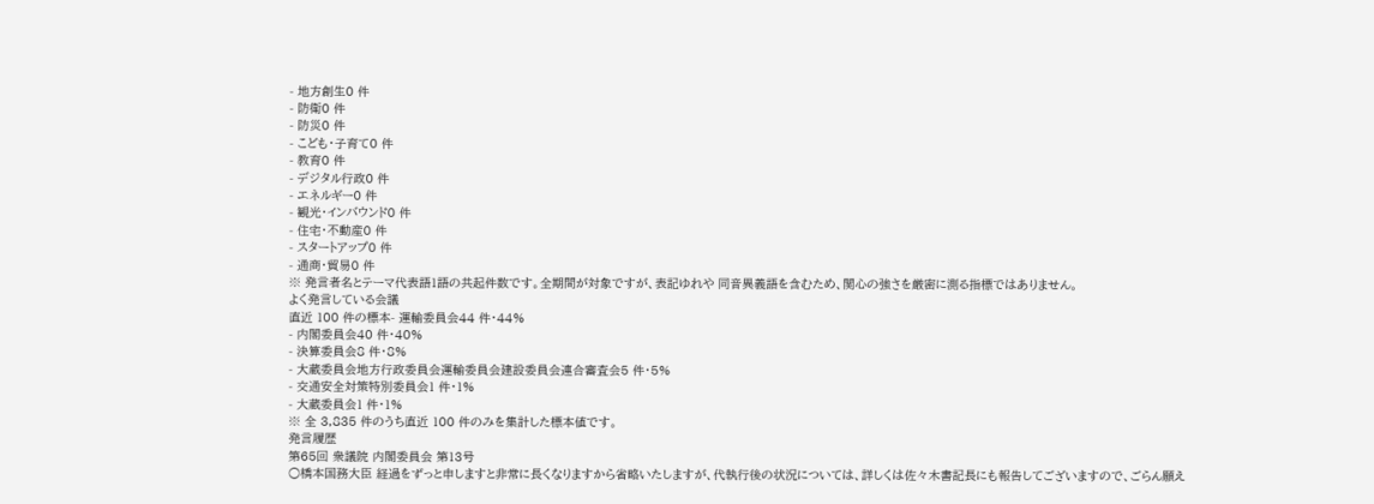- 地方創生0 件
- 防衛0 件
- 防災0 件
- こども・子育て0 件
- 教育0 件
- デジタル行政0 件
- エネルギー0 件
- 観光・インバウンド0 件
- 住宅・不動産0 件
- スタートアップ0 件
- 通商・貿易0 件
※ 発言者名とテーマ代表語1語の共起件数です。全期間が対象ですが、表記ゆれや 同音異義語を含むため、関心の強さを厳密に測る指標ではありません。
よく発言している会議
直近 100 件の標本- 運輸委員会44 件・44%
- 内閣委員会40 件・40%
- 決算委員会8 件・8%
- 大蔵委員会地方行政委員会運輸委員会建設委員会連合審査会5 件・5%
- 交通安全対策特別委員会1 件・1%
- 大蔵委員会1 件・1%
※ 全 3,835 件のうち直近 100 件のみを集計した標本値です。
発言履歴
第65回 衆議院 内閣委員会 第13号
○橋本国務大臣 経過をずっと申しますと非常に長くなりますから省略いたしますが、代執行後の状況については、詳しくは佐々木書記長にも報告してございますので、ごらん願え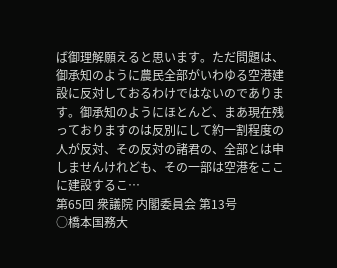ば御理解願えると思います。ただ問題は、御承知のように農民全部がいわゆる空港建設に反対しておるわけではないのであります。御承知のようにほとんど、まあ現在残っておりますのは反別にして約一割程度の人が反対、その反対の諸君の、全部とは申しませんけれども、その一部は空港をここに建設するこ…
第65回 衆議院 内閣委員会 第13号
○橋本国務大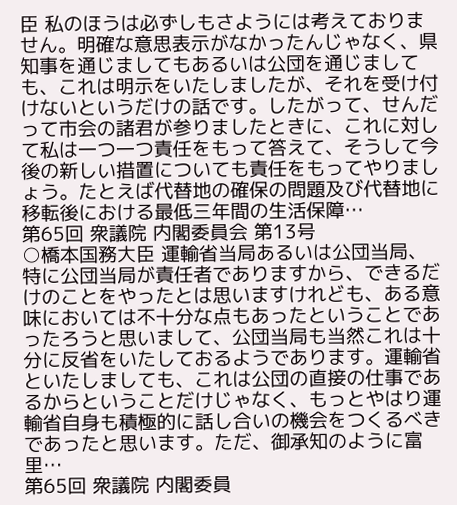臣 私のほうは必ずしもさようには考えておりません。明確な意思表示がなかったんじゃなく、県知事を通じましてもあるいは公団を通じましても、これは明示をいたしましたが、それを受け付けないというだけの話です。したがって、せんだって市会の諸君が参りましたときに、これに対して私は一つ一つ責任をもって答えて、そうして今後の新しい措置についても責任をもってやりましょう。たとえば代替地の確保の問題及び代替地に移転後における最低三年間の生活保障…
第65回 衆議院 内閣委員会 第13号
○橋本国務大臣 運輸省当局あるいは公団当局、特に公団当局が責任者でありますから、できるだけのことをやったとは思いますけれども、ある意味においては不十分な点もあったということであったろうと思いまして、公団当局も当然これは十分に反省をいたしておるようであります。運輸省といたしましても、これは公団の直接の仕事であるからということだけじゃなく、もっとやはり運輸省自身も積極的に話し合いの機会をつくるべきであったと思います。ただ、御承知のように富里…
第65回 衆議院 内閣委員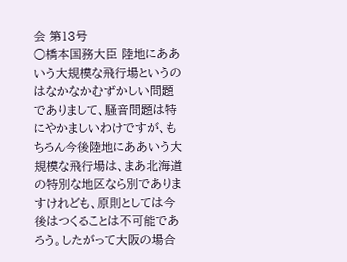会 第13号
○橋本国務大臣 陸地にああいう大規模な飛行場というのはなかなかむずかしい問題でありまして、騒音問題は特にやかましいわけですが、もちろん今後陸地にああいう大規模な飛行場は、まあ北海道の特別な地区なら別でありますけれども、原則としては今後はつくることは不可能であろう。したがって大阪の場合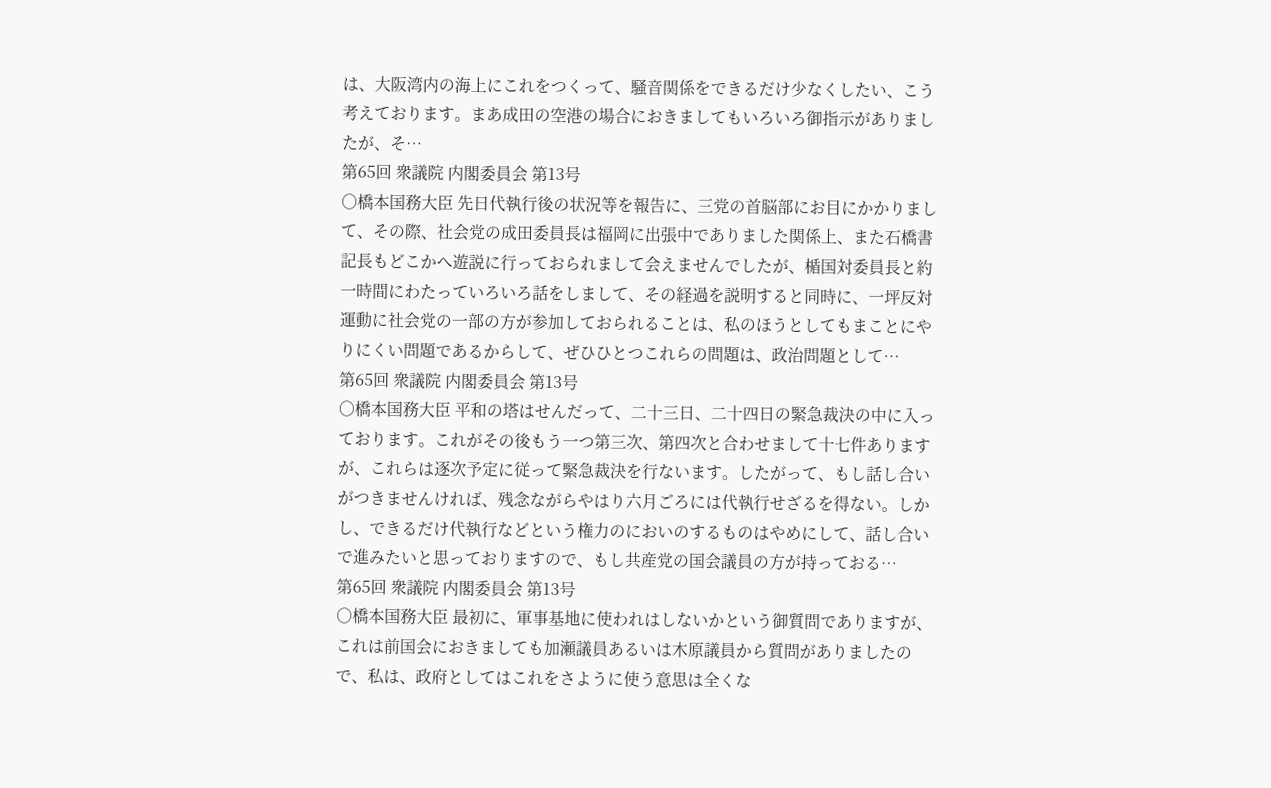は、大阪湾内の海上にこれをつくって、騒音関係をできるだけ少なくしたい、こう考えております。まあ成田の空港の場合におきましてもいろいろ御指示がありましたが、そ…
第65回 衆議院 内閣委員会 第13号
○橋本国務大臣 先日代執行後の状況等を報告に、三党の首脳部にお目にかかりまして、その際、社会党の成田委員長は福岡に出張中でありました関係上、また石橋書記長もどこかへ遊説に行っておられまして会えませんでしたが、楯国対委員長と約一時間にわたっていろいろ話をしまして、その経過を説明すると同時に、一坪反対運動に社会党の一部の方が参加しておられることは、私のほうとしてもまことにやりにくい問題であるからして、ぜひひとつこれらの問題は、政治問題として…
第65回 衆議院 内閣委員会 第13号
○橋本国務大臣 平和の塔はせんだって、二十三日、二十四日の緊急裁決の中に入っております。これがその後もう一つ第三次、第四次と合わせまして十七件ありますが、これらは逐次予定に従って緊急裁決を行ないます。したがって、もし話し合いがつきませんければ、残念ながらやはり六月ごろには代執行せざるを得ない。しかし、できるだけ代執行などという権力のにおいのするものはやめにして、話し合いで進みたいと思っておりますので、もし共産党の国会議員の方が持っておる…
第65回 衆議院 内閣委員会 第13号
○橋本国務大臣 最初に、軍事基地に使われはしないかという御質問でありますが、これは前国会におきましても加瀬議員あるいは木原議員から質問がありましたので、私は、政府としてはこれをさように使う意思は全くな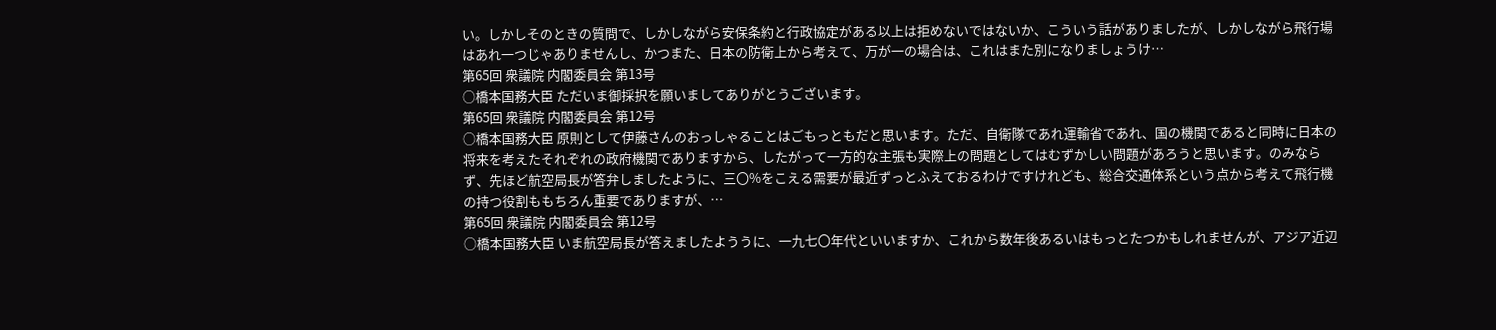い。しかしそのときの質問で、しかしながら安保条約と行政協定がある以上は拒めないではないか、こういう話がありましたが、しかしながら飛行場はあれ一つじゃありませんし、かつまた、日本の防衛上から考えて、万が一の場合は、これはまた別になりましょうけ…
第65回 衆議院 内閣委員会 第13号
○橋本国務大臣 ただいま御採択を願いましてありがとうございます。
第65回 衆議院 内閣委員会 第12号
○橋本国務大臣 原則として伊藤さんのおっしゃることはごもっともだと思います。ただ、自衛隊であれ運輸省であれ、国の機関であると同時に日本の将来を考えたそれぞれの政府機関でありますから、したがって一方的な主張も実際上の問題としてはむずかしい問題があろうと思います。のみならず、先ほど航空局長が答弁しましたように、三〇%をこえる需要が最近ずっとふえておるわけですけれども、総合交通体系という点から考えて飛行機の持つ役割ももちろん重要でありますが、…
第65回 衆議院 内閣委員会 第12号
○橋本国務大臣 いま航空局長が答えましたよううに、一九七〇年代といいますか、これから数年後あるいはもっとたつかもしれませんが、アジア近辺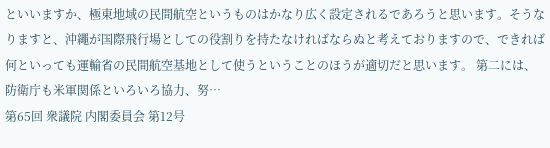といいますか、極東地域の民間航空というものはかなり広く設定されるであろうと思います。そうなりますと、沖繩が国際飛行場としての役割りを持たなければならぬと考えておりますので、できれば何といっても運輸省の民間航空基地として使うということのほうが適切だと思います。 第二には、防衛庁も米軍関係といろいろ協力、努…
第65回 衆議院 内閣委員会 第12号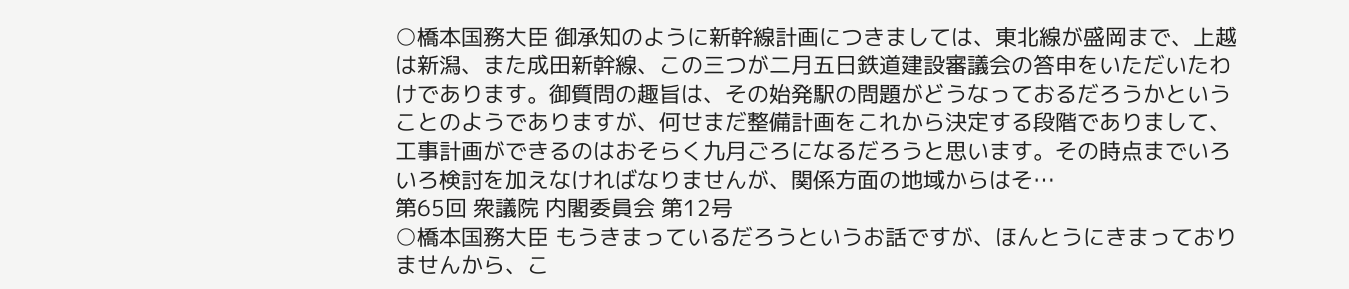○橋本国務大臣 御承知のように新幹線計画につきましては、東北線が盛岡まで、上越は新潟、また成田新幹線、この三つが二月五日鉄道建設審議会の答申をいただいたわけであります。御質問の趣旨は、その始発駅の問題がどうなっておるだろうかということのようでありますが、何せまだ整備計画をこれから決定する段階でありまして、工事計画ができるのはおそらく九月ごろになるだろうと思います。その時点までいろいろ検討を加えなければなりませんが、関係方面の地域からはそ…
第65回 衆議院 内閣委員会 第12号
○橋本国務大臣 もうきまっているだろうというお話ですが、ほんとうにきまっておりませんから、こ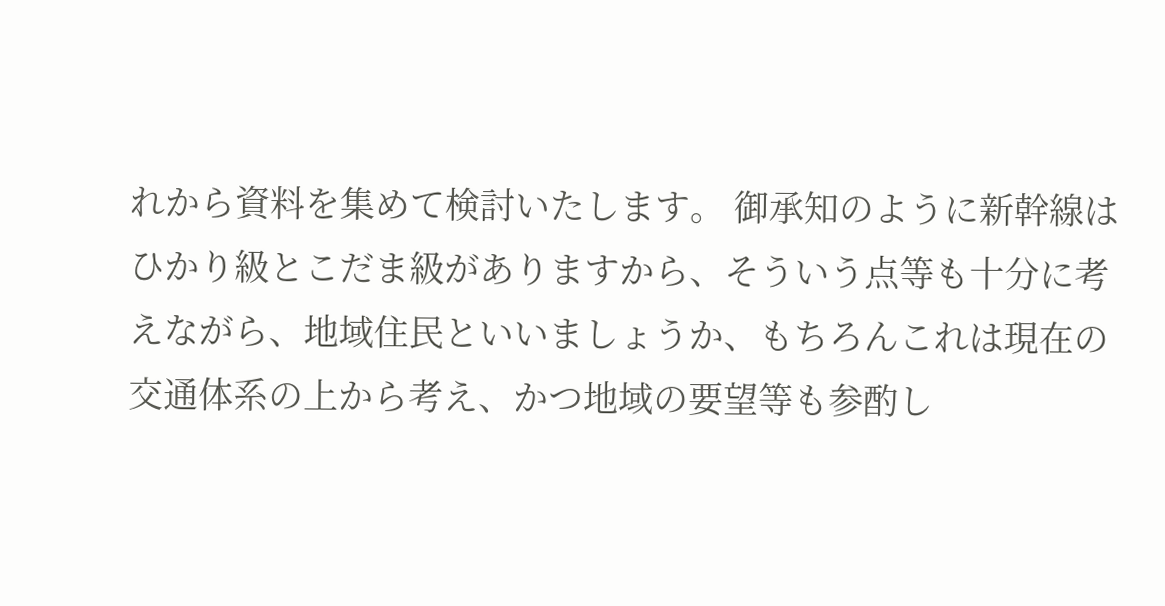れから資料を集めて検討いたします。 御承知のように新幹線はひかり級とこだま級がありますから、そういう点等も十分に考えながら、地域住民といいましょうか、もちろんこれは現在の交通体系の上から考え、かつ地域の要望等も参酌し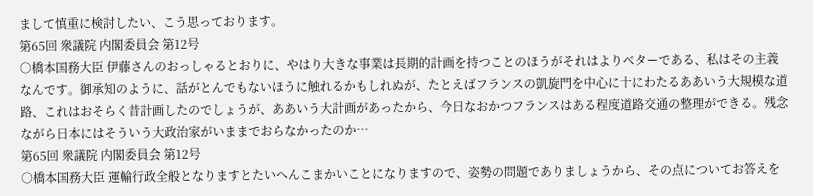まして慎重に検討したい、こう思っております。
第65回 衆議院 内閣委員会 第12号
○橋本国務大臣 伊藤さんのおっしゃるとおりに、やはり大きな事業は長期的計画を持つことのほうがそれはよりベターである、私はその主義なんです。御承知のように、話がとんでもないほうに触れるかもしれぬが、たとえばフランスの凱旋門を中心に十にわたるああいう大規模な道路、これはおそらく昔計画したのでしょうが、ああいう大計画があったから、今日なおかつフランスはある程度道路交通の整理ができる。残念ながら日本にはそういう大政治家がいままでおらなかったのか…
第65回 衆議院 内閣委員会 第12号
○橋本国務大臣 運輸行政全般となりますとたいへんこまかいことになりますので、姿勢の問題でありましょうから、その点についてお答えを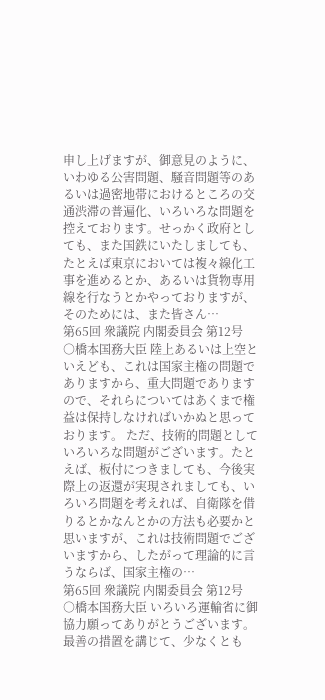申し上げますが、御意見のように、いわゆる公害問題、騒音問題等のあるいは過密地帯におけるところの交通渋滞の普遍化、いろいろな問題を控えております。せっかく政府としても、また国鉄にいたしましても、たとえば東京においては複々線化工事を進めるとか、あるいは貨物専用線を行なうとかやっておりますが、そのためには、また皆さん…
第65回 衆議院 内閣委員会 第12号
○橋本国務大臣 陸上あるいは上空といえども、これは国家主権の問題でありますから、重大問題でありますので、それらについてはあくまで権益は保持しなければいかぬと思っております。 ただ、技術的問題としていろいろな問題がございます。たとえば、板付につきましても、今後実際上の返還が実現されましても、いろいろ問題を考えれば、自衛隊を借りるとかなんとかの方法も必要かと思いますが、これは技術問題でございますから、したがって理論的に言うならば、国家主権の…
第65回 衆議院 内閣委員会 第12号
○橋本国務大臣 いろいろ運輸省に御協力願ってありがとうございます。最善の措置を講じて、少なくとも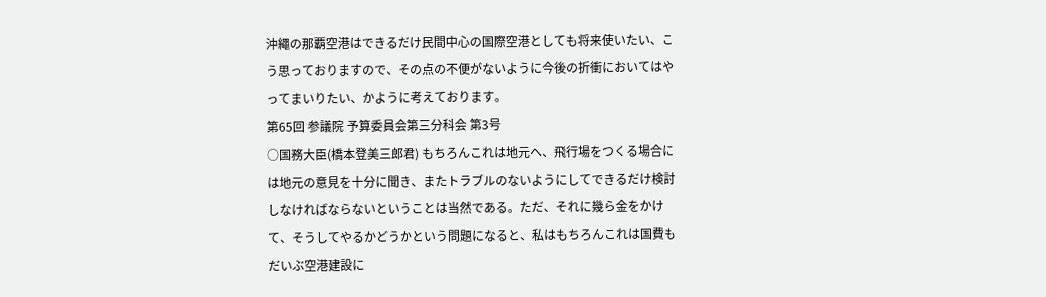沖繩の那覇空港はできるだけ民間中心の国際空港としても将来使いたい、こう思っておりますので、その点の不便がないように今後の折衝においてはやってまいりたい、かように考えております。
第65回 参議院 予算委員会第三分科会 第3号
○国務大臣(橋本登美三郎君) もちろんこれは地元へ、飛行場をつくる場合には地元の意見を十分に聞き、またトラブルのないようにしてできるだけ検討しなければならないということは当然である。ただ、それに幾ら金をかけて、そうしてやるかどうかという問題になると、私はもちろんこれは国費もだいぶ空港建設に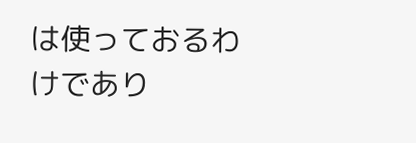は使っておるわけであり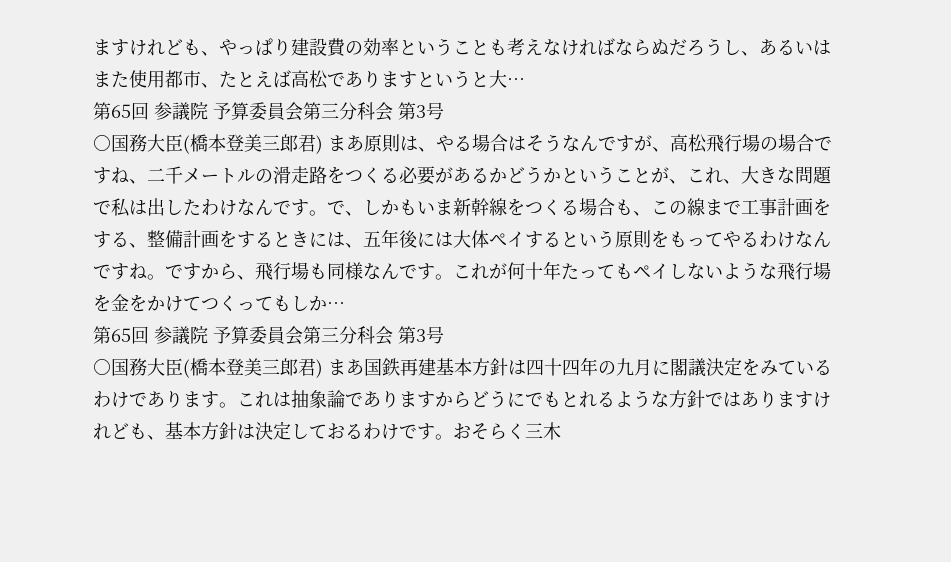ますけれども、やっぱり建設費の効率ということも考えなければならぬだろうし、あるいはまた使用都市、たとえば高松でありますというと大…
第65回 参議院 予算委員会第三分科会 第3号
○国務大臣(橋本登美三郎君) まあ原則は、やる場合はそうなんですが、高松飛行場の場合ですね、二千メートルの滑走路をつくる必要があるかどうかということが、これ、大きな問題で私は出したわけなんです。で、しかもいま新幹線をつくる場合も、この線まで工事計画をする、整備計画をするときには、五年後には大体ぺイするという原則をもってやるわけなんですね。ですから、飛行場も同様なんです。これが何十年たってもペイしないような飛行場を金をかけてつくってもしか…
第65回 参議院 予算委員会第三分科会 第3号
○国務大臣(橋本登美三郎君) まあ国鉄再建基本方針は四十四年の九月に閣議決定をみているわけであります。これは抽象論でありますからどうにでもとれるような方針ではありますけれども、基本方針は決定しておるわけです。おそらく三木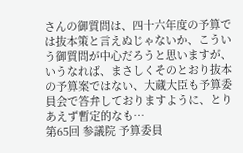さんの御質問は、四十六年度の予算では抜本策と言えぬじゃないか、こういう御質問が中心だろうと思いますが、いうなれば、まさしくそのとおり抜本の予算案ではない、大蔵大臣も予算委員会で答弁しておりますように、とりあえず暫定的なも…
第65回 参議院 予算委員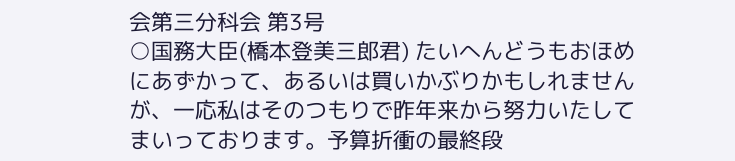会第三分科会 第3号
○国務大臣(橋本登美三郎君) たいへんどうもおほめにあずかって、あるいは買いかぶりかもしれませんが、一応私はそのつもりで昨年来から努力いたしてまいっております。予算折衝の最終段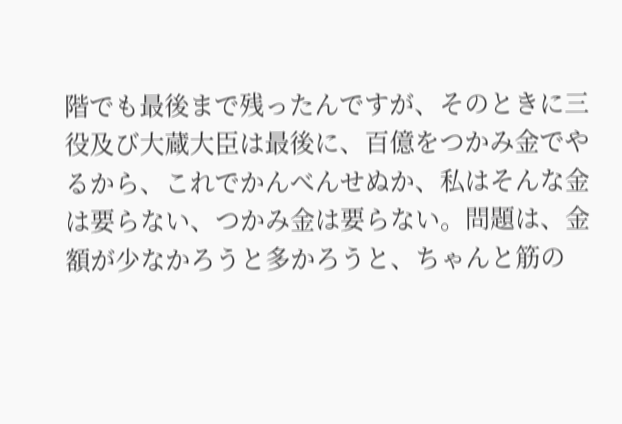階でも最後まで残ったんですが、そのときに三役及び大蔵大臣は最後に、百億をつかみ金でやるから、これでかんべんせぬか、私はそんな金は要らない、つかみ金は要らない。問題は、金額が少なかろうと多かろうと、ちゃんと筋の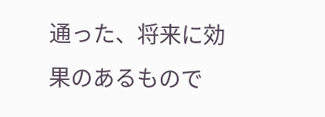通った、将来に効果のあるもので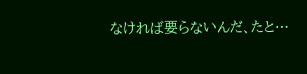なければ要らないんだ、たと…